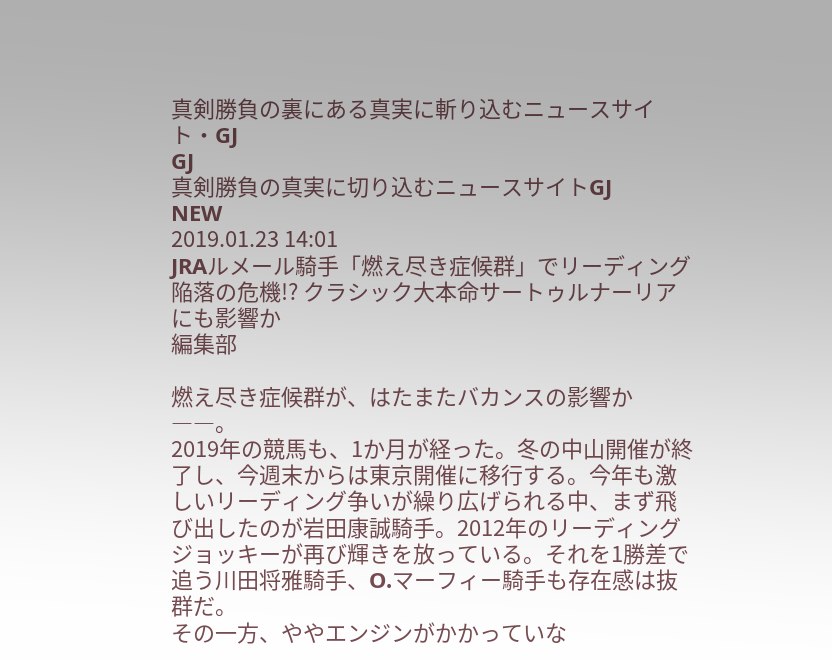真剣勝負の裏にある真実に斬り込むニュースサイト・GJ
GJ
真剣勝負の真実に切り込むニュースサイトGJ
NEW
2019.01.23 14:01
JRAルメール騎手「燃え尽き症候群」でリーディング陥落の危機!? クラシック大本命サートゥルナーリアにも影響か
編集部

燃え尽き症候群が、はたまたバカンスの影響か――。
2019年の競馬も、1か月が経った。冬の中山開催が終了し、今週末からは東京開催に移行する。今年も激しいリーディング争いが繰り広げられる中、まず飛び出したのが岩田康誠騎手。2012年のリーディングジョッキーが再び輝きを放っている。それを1勝差で追う川田将雅騎手、O.マーフィー騎手も存在感は抜群だ。
その一方、ややエンジンがかかっていな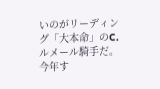いのがリーディング「大本命」のC.ルメール騎手だ。
今年す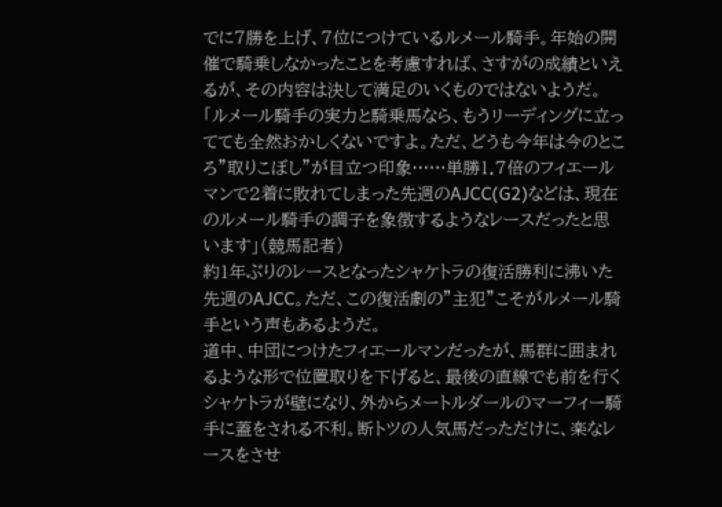でに7勝を上げ、7位につけているルメール騎手。年始の開催で騎乗しなかったことを考慮すれば、さすがの成績といえるが、その内容は決して満足のいくものではないようだ。
「ルメール騎手の実力と騎乗馬なら、もうリーディングに立ってても全然おかしくないですよ。ただ、どうも今年は今のところ”取りこぼし”が目立つ印象……単勝1.7倍のフィエールマンで2着に敗れてしまった先週のAJCC(G2)などは、現在のルメール騎手の調子を象徴するようなレースだったと思います」(競馬記者)
約1年ぶりのレースとなったシャケトラの復活勝利に沸いた先週のAJCC。ただ、この復活劇の”主犯”こそがルメール騎手という声もあるようだ。
道中、中団につけたフィエールマンだったが、馬群に囲まれるような形で位置取りを下げると、最後の直線でも前を行くシャケトラが壁になり、外からメートルダールのマーフィー騎手に蓋をされる不利。断トツの人気馬だっただけに、楽なレースをさせ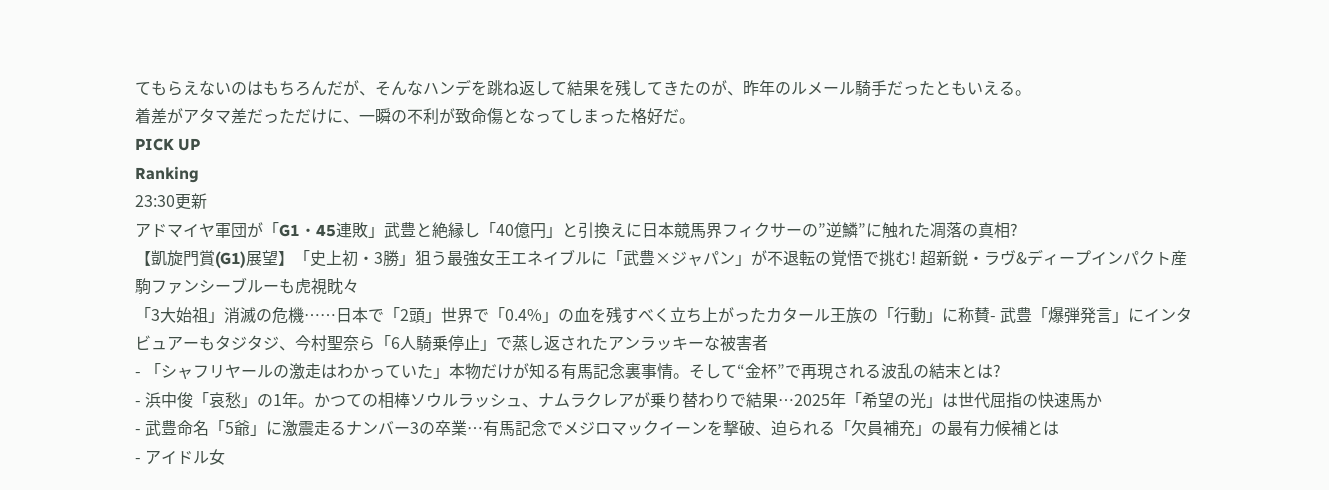てもらえないのはもちろんだが、そんなハンデを跳ね返して結果を残してきたのが、昨年のルメール騎手だったともいえる。
着差がアタマ差だっただけに、一瞬の不利が致命傷となってしまった格好だ。
PICK UP
Ranking
23:30更新
アドマイヤ軍団が「G1・45連敗」武豊と絶縁し「40億円」と引換えに日本競馬界フィクサーの”逆鱗”に触れた凋落の真相?
【凱旋門賞(G1)展望】「史上初・3勝」狙う最強女王エネイブルに「武豊×ジャパン」が不退転の覚悟で挑む! 超新鋭・ラヴ&ディープインパクト産駒ファンシーブルーも虎視眈々
「3大始祖」消滅の危機……日本で「2頭」世界で「0.4%」の血を残すべく立ち上がったカタール王族の「行動」に称賛- 武豊「爆弾発言」にインタビュアーもタジタジ、今村聖奈ら「6人騎乗停止」で蒸し返されたアンラッキーな被害者
- 「シャフリヤールの激走はわかっていた」本物だけが知る有馬記念裏事情。そして“金杯”で再現される波乱の結末とは?
- 浜中俊「哀愁」の1年。かつての相棒ソウルラッシュ、ナムラクレアが乗り替わりで結果…2025年「希望の光」は世代屈指の快速馬か
- 武豊命名「5爺」に激震走るナンバー3の卒業…有馬記念でメジロマックイーンを撃破、迫られる「欠員補充」の最有力候補とは
- アイドル女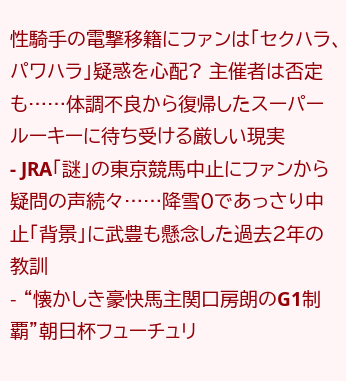性騎手の電撃移籍にファンは「セクハラ、パワハラ」疑惑を心配? 主催者は否定も……体調不良から復帰したスーパールーキーに待ち受ける厳しい現実
- JRA「謎」の東京競馬中止にファンから疑問の声続々……降雪0であっさり中止「背景」に武豊も懸念した過去2年の教訓
- “懐かしき豪快馬主関口房朗のG1制覇”朝日杯フューチュリ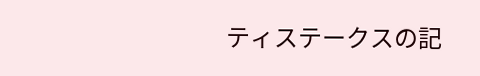ティステークスの記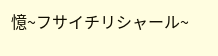憶~フサイチリシャール~